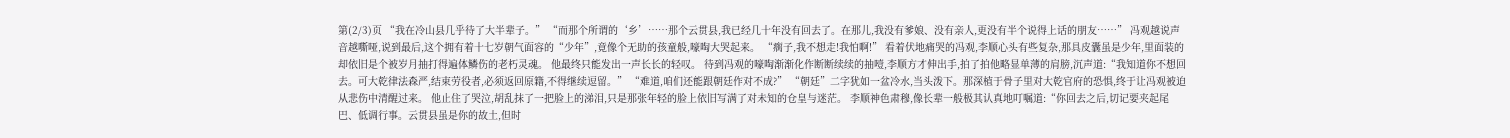第(2/3)页 “我在冷山县几乎待了大半辈子。” “而那个所谓的‘乡’……那个云贯县,我已经几十年没有回去了。在那儿,我没有爹娘、没有亲人,更没有半个说得上话的朋友……” 冯观越说声音越嘶哑,说到最后,这个拥有着十七岁朝气面容的“少年”,竟像个无助的孩童般,嚎啕大哭起来。 “瘸子,我不想走!我怕啊!” 看着伏地痛哭的冯观,李顺心头有些复杂,那具皮囊虽是少年,里面装的却依旧是个被岁月抽打得遍体鳞伤的老朽灵魂。 他最终只能发出一声长长的轻叹。 待到冯观的嚎啕渐渐化作断断续续的抽噎,李顺方才伸出手,拍了拍他略显单薄的肩膀,沉声道:“我知道你不想回去。可大乾律法森严,结束劳役者,必须返回原籍,不得继续逗留。” “难道,咱们还能跟朝廷作对不成?” “朝廷”二字犹如一盆冷水,当头泼下。那深植于骨子里对大乾官府的恐惧,终于让冯观被迫从悲伤中清醒过来。 他止住了哭泣,胡乱抹了一把脸上的涕泪,只是那张年轻的脸上依旧写满了对未知的仓皇与迷茫。 李顺神色肃穆,像长辈一般极其认真地叮嘱道:“你回去之后,切记要夹起尾巴、低调行事。云贯县虽是你的故土,但时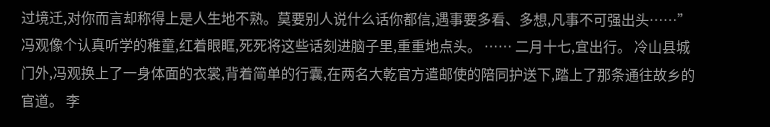过境迁,对你而言却称得上是人生地不熟。莫要别人说什么话你都信,遇事要多看、多想,凡事不可强出头……” 冯观像个认真听学的稚童,红着眼眶,死死将这些话刻进脑子里,重重地点头。 …… 二月十七,宜出行。 冷山县城门外,冯观换上了一身体面的衣裳,背着简单的行囊,在两名大乾官方遣邮使的陪同护送下,踏上了那条通往故乡的官道。 李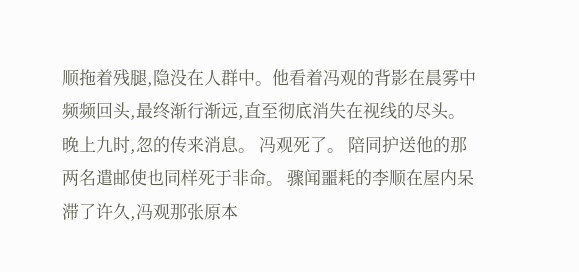顺拖着残腿,隐没在人群中。他看着冯观的背影在晨雾中频频回头,最终渐行渐远,直至彻底消失在视线的尽头。 晚上九时,忽的传来消息。 冯观死了。 陪同护送他的那两名遣邮使也同样死于非命。 骤闻噩耗的李顺在屋内呆滞了许久,冯观那张原本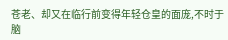苍老、却又在临行前变得年轻仓皇的面庞,不时于脑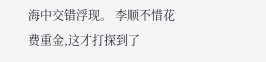海中交错浮现。 李顺不惜花费重金,这才打探到了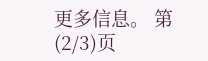更多信息。 第(2/3)页